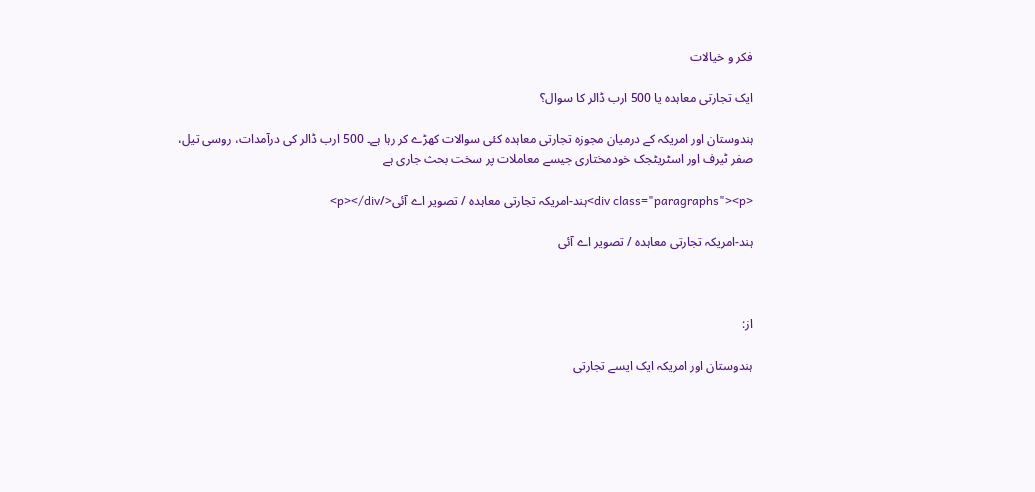فکر و خیالات

ایک تجارتی معاہدہ یا 500 ارب ڈالر کا سوال؟

ہندوستان اور امریکہ کے درمیان مجوزہ تجارتی معاہدہ کئی سوالات کھڑے کر رہا ہے۔ 500 ارب ڈالر کی درآمدات، روسی تیل، صفر ٹیرف اور اسٹریٹجک خودمختاری جیسے معاملات پر سخت بحث جاری ہے

<div class="paragraphs"><p>ہند-امریکہ تجارتی معاہدہ / تصویر اے آئی</p></div>

ہند-امریکہ تجارتی معاہدہ / تصویر اے آئی



از:

ہندوستان اور امریکہ ایک ایسے تجارتی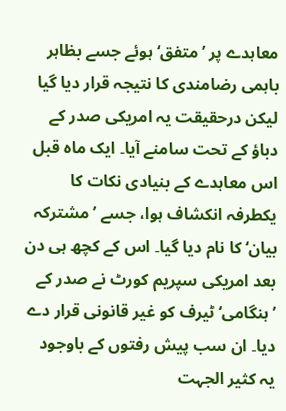معاہدے پر ’متفق‘ ہوئے جسے بظاہر باہمی رضامندی کا نتیجہ قرار دیا گیا لیکن درحقیقت یہ امریکی صدر کے دباؤ کے تحت سامنے آیا۔ ایک ماہ قبل اس معاہدے کے بنیادی نکات کا یکطرفہ انکشاف ہوا، جسے ’مشترکہ بیان‘ کا نام دیا گیا۔ اس کے کچھ ہی دن بعد امریکی سپریم کورٹ نے صدر کے ’ہنگامی‘ ٹیرف کو غیر قانونی قرار دے دیا۔ ان سب پیش رفتوں کے باوجود یہ کثیر الجہت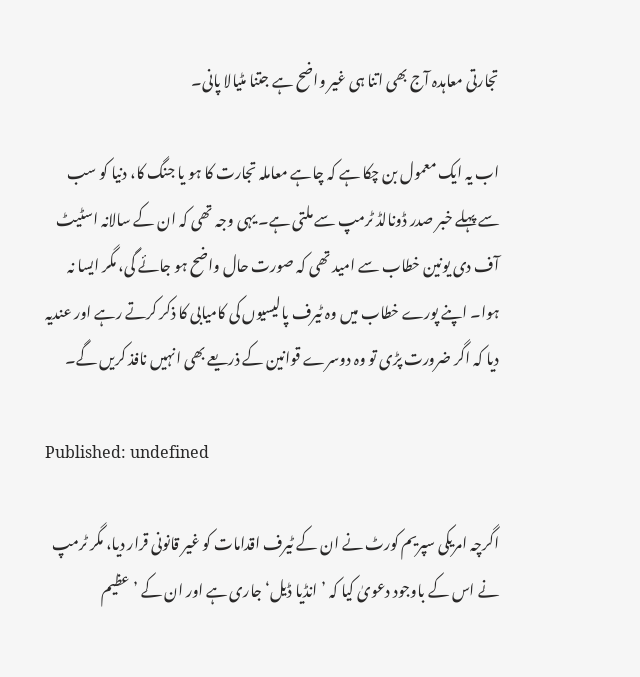تجارتی معاہدہ آج بھی اتنا ہی غیر واضح ہے جتنا مٹیالا پانی۔

اب یہ ایک معمول بن چکا ہے کہ چاہے معاملہ تجارت کا ہو یا جنگ کا، دنیا کو سب سے پہلے خبر صدر ڈونالڈ ٹرمپ سے ملتی ہے۔ یہی وجہ تھی کہ ان کے سالانہ اسٹیٹ آف دی یونین خطاب سے امید تھی کہ صورت حال واضح ہو جائے گی، مگر ایسا نہ ہوا۔ اپنے پورے خطاب میں وہ ٹیرف پالیسیوں کی کامیابی کا ذکر کرتے رہے اور عندیہ دیا کہ اگر ضرورت پڑی تو وہ دوسرے قوانین کے ذریعے بھی انہیں نافذ کریں گے۔

Published: undefined

اگرچہ امریکی سپریم کورٹ نے ان کے ٹیرف اقدامات کو غیر قانونی قرار دیا، مگر ٹرمپ نے اس کے باوجود دعویٰ کیا کہ ’انڈیا ڈیل‘ جاری ہے اور ان کے ’عظیم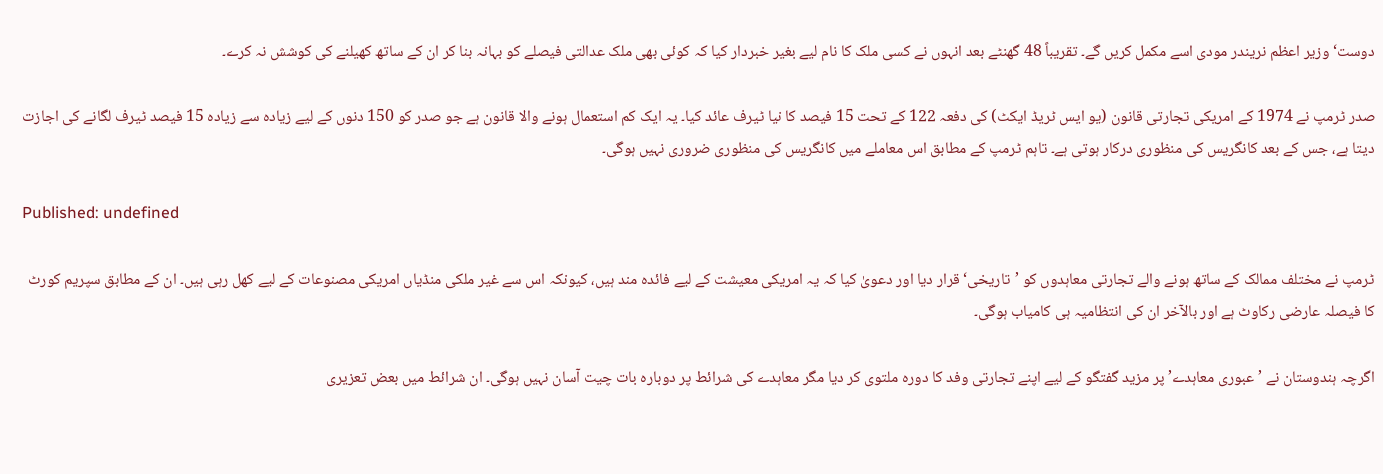دوست‘ وزیر اعظم نریندر مودی اسے مکمل کریں گے۔ تقریباً 48 گھنٹے بعد انہوں نے کسی ملک کا نام لیے بغیر خبردار کیا کہ کوئی بھی ملک عدالتی فیصلے کو بہانہ بنا کر ان کے ساتھ کھیلنے کی کوشش نہ کرے۔

صدر ٹرمپ نے 1974 کے امریکی تجارتی قانون (یو ایس ٹریڈ ایکٹ) کی دفعہ 122 کے تحت 15 فیصد کا نیا ٹیرف عائد کیا۔ یہ ایک کم استعمال ہونے والا قانون ہے جو صدر کو 150 دنوں کے لیے زیادہ سے زیادہ 15 فیصد ٹیرف لگانے کی اجازت دیتا ہے، جس کے بعد کانگریس کی منظوری درکار ہوتی ہے۔ تاہم ٹرمپ کے مطابق اس معاملے میں کانگریس کی منظوری ضروری نہیں ہوگی۔

Published: undefined

ٹرمپ نے مختلف ممالک کے ساتھ ہونے والے تجارتی معاہدوں کو ’تاریخی‘ قرار دیا اور دعویٰ کیا کہ یہ امریکی معیشت کے لیے فائدہ مند ہیں، کیونکہ اس سے غیر ملکی منڈیاں امریکی مصنوعات کے لیے کھل رہی ہیں۔ ان کے مطابق سپریم کورٹ کا فیصلہ عارضی رکاوٹ ہے اور بالآخر ان کی انتظامیہ ہی کامیاب ہوگی۔

اگرچہ ہندوستان نے ’عبوری معاہدے’ پر مزید گفتگو کے لیے اپنے تجارتی وفد کا دورہ ملتوی کر دیا مگر معاہدے کی شرائط پر دوبارہ بات چیت آسان نہیں ہوگی۔ ان شرائط میں بعض تعزیری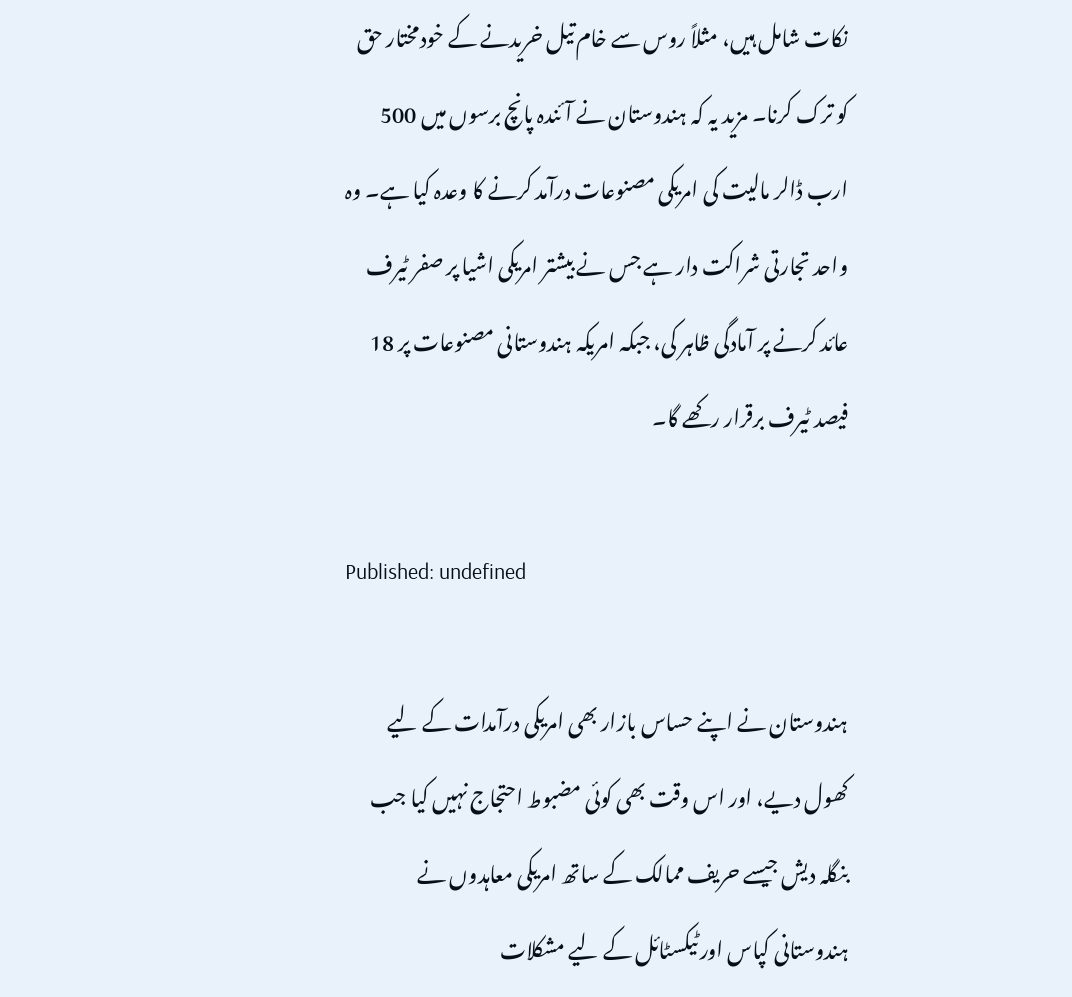نکات شامل ہیں، مثلاً روس سے خام تیل خریدنے کے خودمختار حق کو ترک کرنا۔ مزید یہ کہ ہندوستان نے آئندہ پانچ برسوں میں 500 ارب ڈالر مالیت کی امریکی مصنوعات درآمد کرنے کا وعدہ کیا ہے۔ وہ واحد تجارتی شراکت دار ہے جس نے بیشتر امریکی اشیا پر صفر ٹیرف عائد کرنے پر آمادگی ظاہر کی، جبکہ امریکہ ہندوستانی مصنوعات پر 18 فیصد ٹیرف برقرار رکھے گا۔

Published: undefined

ہندوستان نے اپنے حساس بازار بھی امریکی درآمدات کے لیے کھول دیے، اور اس وقت بھی کوئی مضبوط احتجاج نہیں کیا جب بنگلہ دیش جیسے حریف ممالک کے ساتھ امریکی معاہدوں نے ہندوستانی کپاس اور ٹیکسٹائل کے لیے مشکلات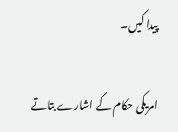پیدا کیں۔

امریکی حکام کے اشارے بتاتے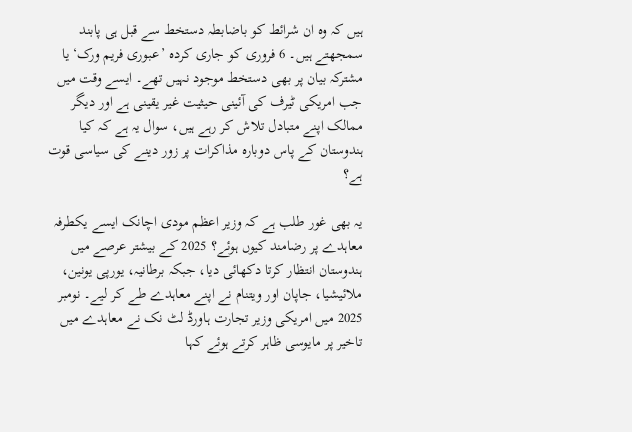ہیں کہ وہ ان شرائط کو باضابطہ دستخط سے قبل ہی پابند سمجھتے ہیں۔ 6 فروری کو جاری کردہ ’عبوری فریم ورک‘ یا مشترکہ بیان پر بھی دستخط موجود نہیں تھے۔ ایسے وقت میں جب امریکی ٹیرف کی آئینی حیثیت غیر یقینی ہے اور دیگر ممالک اپنے متبادل تلاش کر رہے ہیں، سوال یہ ہے کہ کیا ہندوستان کے پاس دوبارہ مذاکرات پر زور دینے کی سیاسی قوت ہے؟

یہ بھی غور طلب ہے کہ وزیر اعظم مودی اچانک ایسے یکطرفہ معاہدے پر رضامند کیوں ہوئے؟ 2025 کے بیشتر عرصے میں ہندوستان انتظار کرتا دکھائی دیا، جبکہ برطانیہ، یورپی یونین، ملائیشیا، جاپان اور ویتنام نے اپنے معاہدے طے کر لیے۔ نومبر 2025 میں امریکی وزیر تجارت ہاورڈ لٹ نک نے معاہدے میں تاخیر پر مایوسی ظاہر کرتے ہوئے کہا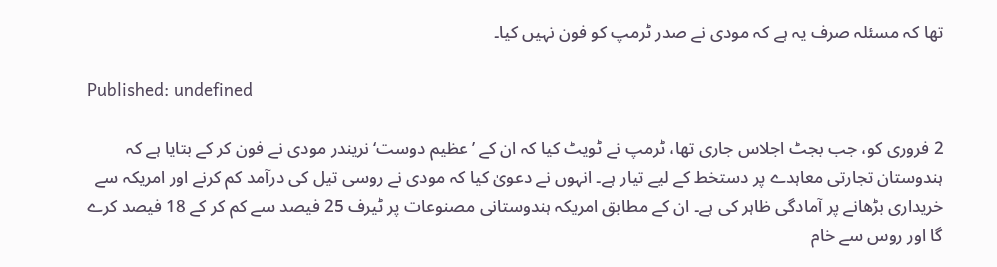تھا کہ مسئلہ صرف یہ ہے کہ مودی نے صدر ٹرمپ کو فون نہیں کیا۔

Published: undefined

2 فروری کو، جب بجٹ اجلاس جاری تھا، ٹرمپ نے ٹویٹ کیا کہ ان کے ’عظیم دوست‘ نریندر مودی نے فون کر کے بتایا ہے کہ ہندوستان تجارتی معاہدے پر دستخط کے لیے تیار ہے۔ انہوں نے دعویٰ کیا کہ مودی نے روسی تیل کی درآمد کم کرنے اور امریکہ سے خریداری بڑھانے پر آمادگی ظاہر کی ہے۔ ان کے مطابق امریکہ ہندوستانی مصنوعات پر ٹیرف 25 فیصد سے کم کر کے 18 فیصد کرے گا اور روس سے خام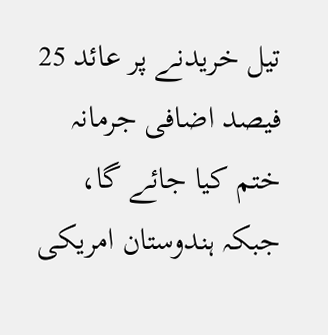تیل خریدنے پر عائد 25 فیصد اضافی جرمانہ ختم کیا جائے گا، جبکہ ہندوستان امریکی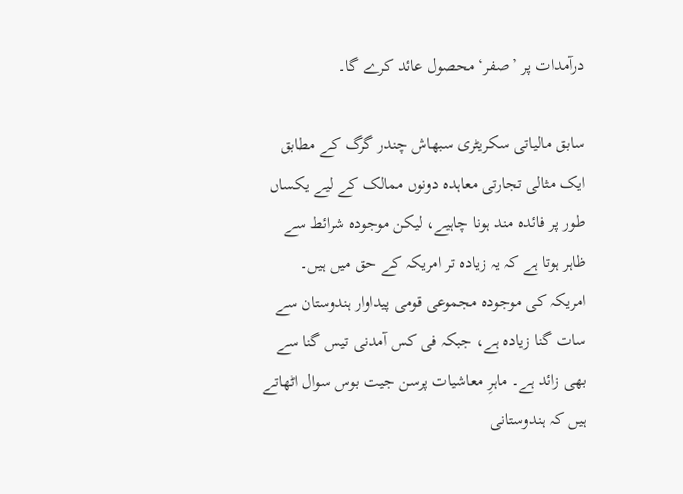درآمدات پر ’صفر‘ محصول عائد کرے گا۔

سابق مالیاتی سکریٹری سبھاش چندر گرگ کے مطابق ایک مثالی تجارتی معاہدہ دونوں ممالک کے لیے یکساں طور پر فائدہ مند ہونا چاہیے، لیکن موجودہ شرائط سے ظاہر ہوتا ہے کہ یہ زیادہ تر امریکہ کے حق میں ہیں۔ امریکہ کی موجودہ مجموعی قومی پیداوار ہندوستان سے سات گنا زیادہ ہے، جبکہ فی کس آمدنی تیس گنا سے بھی زائد ہے۔ ماہرِ معاشیات پرسن جیت بوس سوال اٹھاتے ہیں کہ ہندوستانی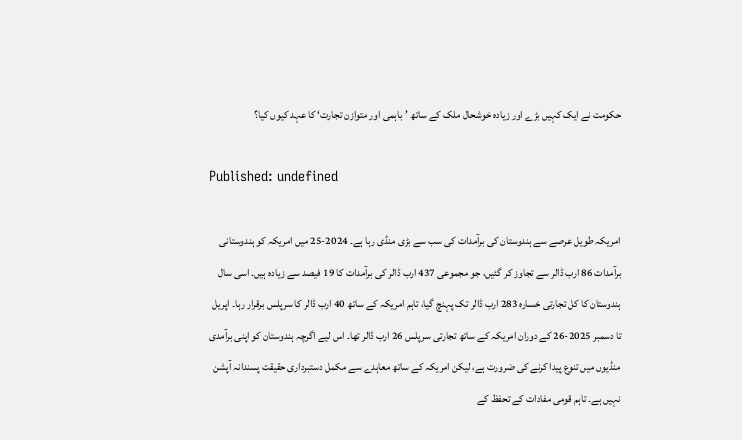حکومت نے ایک کہیں بڑے اور زیادہ خوشحال ملک کے ساتھ ’باہمی اور متوازن تجارت‘ کا عہد کیوں کیا؟

Published: undefined

امریکہ طویل عرصے سے ہندوستان کی برآمدات کی سب سے بڑی منڈی رہا ہے۔ 2024-25 میں امریکہ کو ہندوستانی برآمدات 86 ارب ڈالر سے تجاوز کر گئیں، جو مجموعی 437 ارب ڈالر کی برآمدات کا 19 فیصد سے زیادہ ہیں۔ اسی سال ہندوستان کا کل تجارتی خسارہ 283 ارب ڈالر تک پہنچ گیا، تاہم امریکہ کے ساتھ 40 ارب ڈالر کا سرپلس برقرار رہا۔ اپریل تا دسمبر 2025-26 کے دوران امریکہ کے ساتھ تجارتی سرپلس 26 ارب ڈالر تھا۔ اس لیے اگرچہ ہندوستان کو اپنی برآمدی منڈیوں میں تنوع پیدا کرنے کی ضرورت ہے، لیکن امریکہ کے ساتھ معاہدے سے مکمل دستبرداری حقیقت پسندانہ آپشن نہیں ہے۔ تاہم قومی مفادات کے تحفظ کے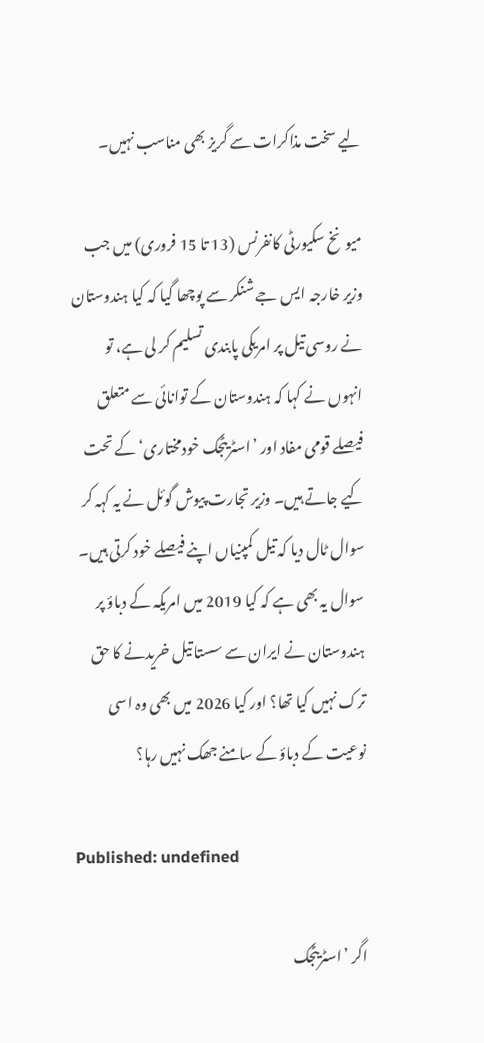لیے سخت مذاکرات سے گریز بھی مناسب نہیں۔

میونخ سکیورٹی کانفرنس (13 تا 15 فروری) میں جب وزیر خارجہ ایس جے شنکر سے پوچھا گیا کہ کیا ہندوستان نے روسی تیل پر امریکی پابندی تسلیم کر لی ہے، تو انہوں نے کہا کہ ہندوستان کے توانائی سے متعلق فیصلے قومی مفاد اور ’اسٹریٹجک خودمختاری‘ کے تحت کیے جاتے ہیں۔ وزیر تجارت پیوش گوئل نے یہ کہہ کر سوال ٹال دیا کہ تیل کمپنیاں اپنے فیصلے خود کرتی ہیں۔ سوال یہ بھی ہے کہ کیا 2019 میں امریکہ کے دباؤ پر ہندوستان نے ایران سے سستا تیل خریدنے کا حق ترک نہیں کیا تھا؟ اور کیا 2026 میں بھی وہ اسی نوعیت کے دباؤ کے سامنے جھک نہیں رہا؟

Published: undefined

اگر ’اسٹریٹجک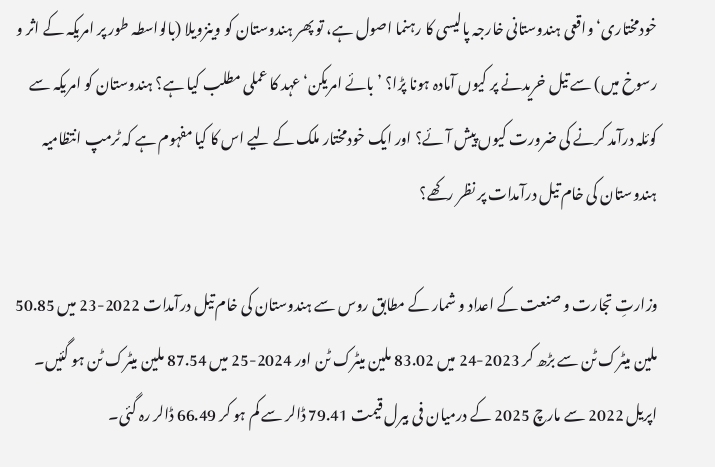خودمختاری‘ واقعی ہندوستانی خارجہ پالیسی کا رہنما اصول ہے، تو پھر ہندوستان کو وینزویلا (بالواسطہ طور پر امریکہ کے اثر و رسوخ میں) سے تیل خریدنے پر کیوں آمادہ ہونا پڑا؟ ’بائے امریکن‘ عہد کا عملی مطلب کیا ہے؟ ہندوستان کو امریکہ سے کوئلہ درآمد کرنے کی ضرورت کیوں پیش آئے؟ اور ایک خودمختار ملک کے لیے اس کا کیا مفہوم ہے کہ ٹرمپ انتظامیہ ہندوستان کی خام تیل درآمدات پر نظر رکھے؟

وزارتِ تجارت و صنعت کے اعداد و شمار کے مطابق روس سے ہندوستان کی خام تیل درآمدات 2022-23 میں 50.85 ملین میٹرک ٹن سے بڑھ کر 2023-24 میں 83.02 ملین میٹرک ٹن اور 2024-25 میں 87.54 ملین میٹرک ٹن ہو گئیں۔ اپریل 2022 سے مارچ 2025 کے درمیان فی بیرل قیمت 79.41 ڈالر سے کم ہو کر 66.49 ڈالر رہ گئی۔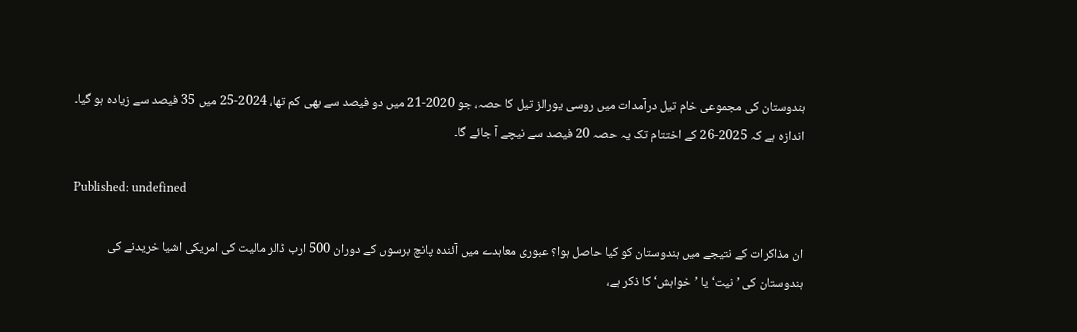ہندوستان کی مجموعی خام تیل درآمدات میں روسی یورالز تیل کا حصہ، جو 2020-21 میں دو فیصد سے بھی کم تھا، 2024-25 میں 35 فیصد سے زیادہ ہو گیا۔ اندازہ ہے کہ 2025-26 کے اختتام تک یہ حصہ 20 فیصد سے نیچے آ جائے گا۔

Published: undefined

ان مذاکرات کے نتیجے میں ہندوستان کو کیا حاصل ہوا؟ عبوری معاہدے میں آئندہ پانچ برسوں کے دوران 500 ارب ڈالر مالیت کی امریکی اشیا خریدنے کی ہندوستان کی ’نیت‘ یا ’خواہش‘ کا ذکر ہے،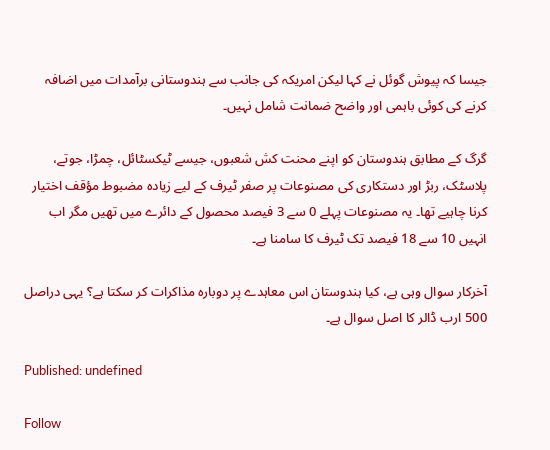جیسا کہ پیوش گوئل نے کہا لیکن امریکہ کی جانب سے ہندوستانی برآمدات میں اضافہ کرنے کی کوئی باہمی اور واضح ضمانت شامل نہیں۔

گرگ کے مطابق ہندوستان کو اپنے محنت کش شعبوں، جیسے ٹیکسٹائل، چمڑا، جوتے، پلاسٹک، ربڑ اور دستکاری کی مصنوعات پر صفر ٹیرف کے لیے زیادہ مضبوط مؤقف اختیار کرنا چاہیے تھا۔ یہ مصنوعات پہلے 0 سے 3 فیصد محصول کے دائرے میں تھیں مگر اب انہیں 10 سے 18 فیصد تک ٹیرف کا سامنا ہے۔

آخرکار سوال وہی ہے، کیا ہندوستان اس معاہدے پر دوبارہ مذاکرات کر سکتا ہے؟ یہی دراصل 500 ارب ڈالر کا اصل سوال ہے۔

Published: undefined

Follow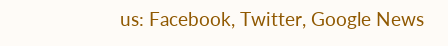us: Facebook, Twitter, Google News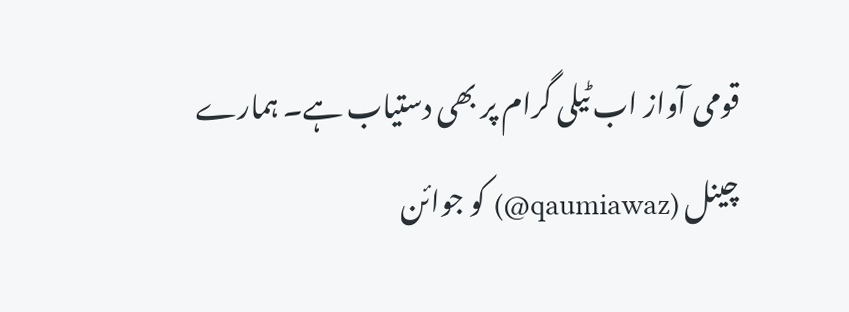قومی آواز اب ٹیلی گرام پر بھی دستیاب ہے۔ ہمارے چینل (qaumiawaz@) کو جوائن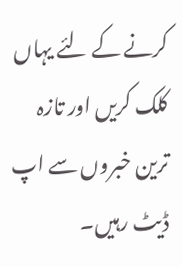کرنے کے لئے یہاں کلک کریں اور تازہ ترین خبروں سے اپ ڈیٹ رہیں۔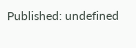Published: undefined